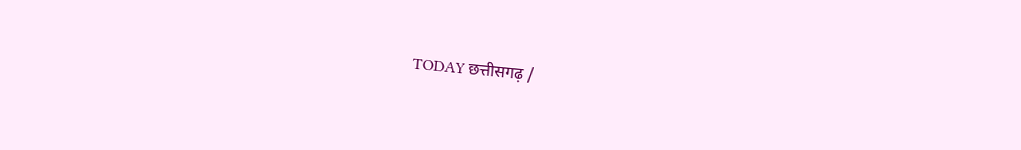TODAY छत्तीसगढ़ /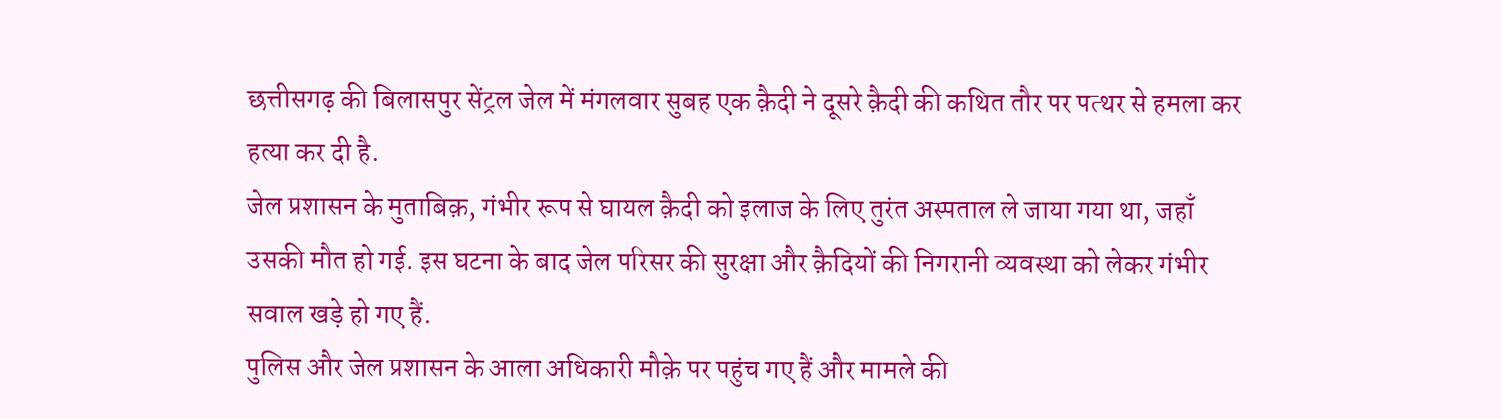छत्तीसगढ़ की बिलासपुर सेंट्रल जेल में मंगलवार सुबह एक क़ैदी ने दूसरे क़ैदी की कथित तौर पर पत्थर से हमला कर हत्या कर दी है.
जेल प्रशासन के मुताबिक़, गंभीर रूप से घायल क़ैदी को इलाज के लिए तुरंत अस्पताल ले जाया गया था, जहाँ उसकी मौत हो गई. इस घटना के बाद जेल परिसर की सुरक्षा और क़ैदियों की निगरानी व्यवस्था को लेकर गंभीर सवाल खड़े हो गए हैं.
पुलिस और जेल प्रशासन के आला अधिकारी मौक़े पर पहुंच गए हैं और मामले की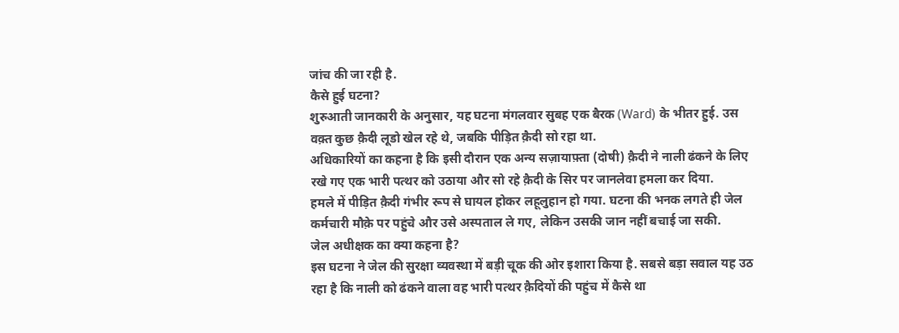जांच की जा रही है.
कैसे हुई घटना?
शुरुआती जानकारी के अनुसार, यह घटना मंगलवार सुबह एक बैरक (Ward) के भीतर हुई. उस वक़्त कुछ क़ैदी लूडो खेल रहे थे, जबकि पीड़ित क़ैदी सो रहा था.
अधिकारियों का कहना है कि इसी दौरान एक अन्य सज़ायाफ़्ता (दोषी) क़ैदी ने नाली ढंकने के लिए रखे गए एक भारी पत्थर को उठाया और सो रहे क़ैदी के सिर पर जानलेवा हमला कर दिया.
हमले में पीड़ित क़ैदी गंभीर रूप से घायल होकर लहूलुहान हो गया. घटना की भनक लगते ही जेल कर्मचारी मौक़े पर पहुंचे और उसे अस्पताल ले गए, लेकिन उसकी जान नहीं बचाई जा सकी.
जेल अधीक्षक का क्या कहना है?
इस घटना ने जेल की सुरक्षा व्यवस्था में बड़ी चूक की ओर इशारा किया है. सबसे बड़ा सवाल यह उठ रहा है कि नाली को ढंकने वाला वह भारी पत्थर क़ैदियों की पहुंच में कैसे था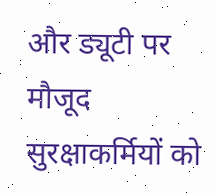और ड्यूटी पर मौजूद सुरक्षाकर्मियों को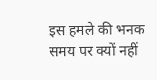इस हमले की भनक समय पर क्यों नहीं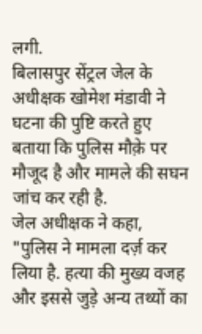लगी.
बिलासपुर सेंट्रल जेल के अधीक्षक खोमेश मंडावी ने घटना की पुष्टि करते हुए बताया कि पुलिस मौक़े पर मौजूद है और मामले की सघन जांच कर रही है.
जेल अधीक्षक ने कहा, "पुलिस ने मामला दर्ज़ कर लिया है. हत्या की मुख्य वजह और इससे जुड़े अन्य तथ्यों का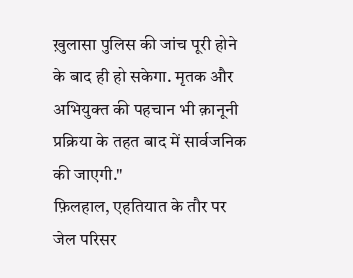ख़ुलासा पुलिस की जांच पूरी होने के बाद ही हो सकेगा. मृतक और अभियुक्त की पहचान भी क़ानूनी प्रक्रिया के तहत बाद में सार्वजनिक की जाएगी."
फ़िलहाल, एहतियात के तौर पर जेल परिसर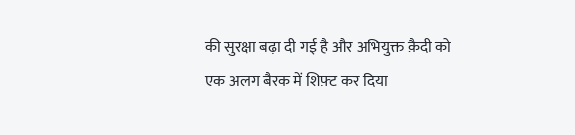की सुरक्षा बढ़ा दी गई है और अभियुक्त क़ैदी को एक अलग बैरक में शिफ़्ट कर दिया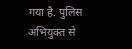गया है. पुलिस अभियुक्त से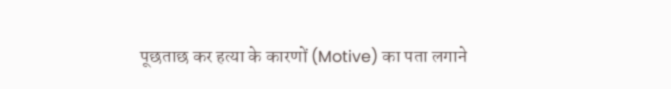पूछताछ कर हत्या के कारणों (Motive) का पता लगाने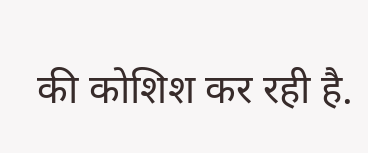की कोशिश कर रही है.